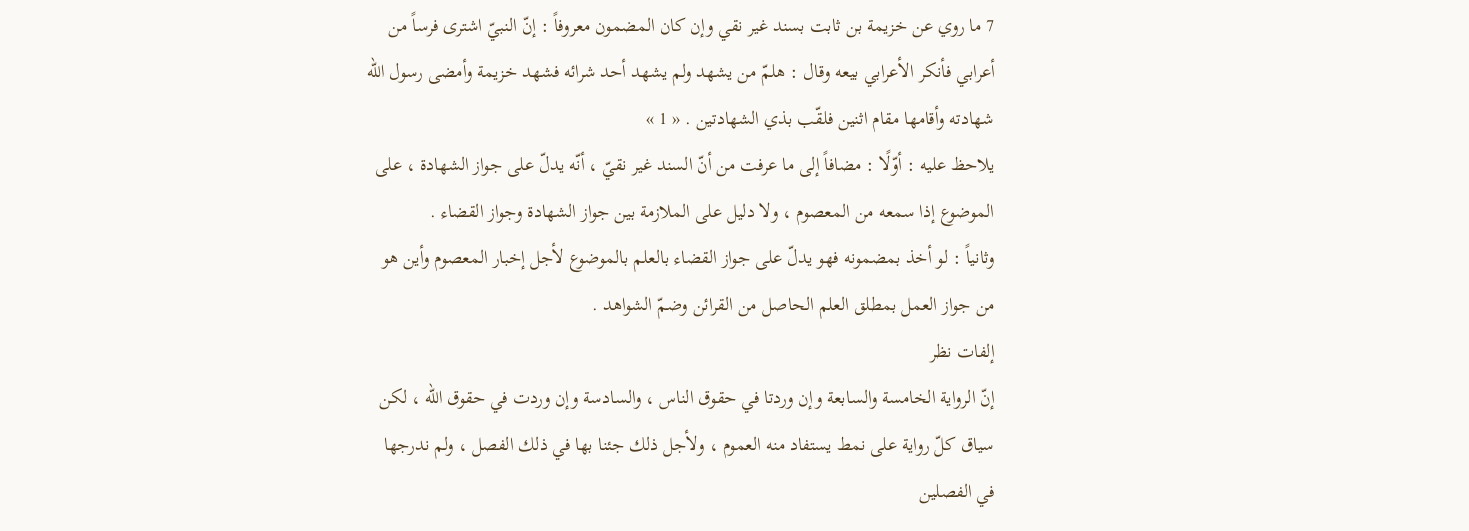7 ما روي عن خزيمة بن ثابت بسند غير نقي وإن كان المضمون معروفاً : إنّ النبيّ اشترى فرساً من أعرابي فأنكر الأعرابي بيعه وقال : هلمّ من يشهد ولم يشهد أحد شرائه فشهد خزيمة وأمضى رسول الله شهادته وأقامها مقام اثنين فلقّب بذي الشهادتين . « 1 »
يلاحظ عليه : أوّلًا : مضافاً إلى ما عرفت من أنّ السند غير نقيّ ، أنّه يدلّ على جواز الشهادة ، على الموضوع إذا سمعه من المعصوم ، ولا دليل على الملازمة بين جواز الشهادة وجواز القضاء .
وثانياً : لو أخذ بمضمونه فهو يدلّ على جواز القضاء بالعلم بالموضوع لأجل إخبار المعصوم وأين هو من جواز العمل بمطلق العلم الحاصل من القرائن وضمّ الشواهد .
إلفات نظر
إنّ الرواية الخامسة والسابعة وإن وردتا في حقوق الناس ، والسادسة وإن وردت في حقوق الله ، لكن سياق كلّ رواية على نمط يستفاد منه العموم ، ولأجل ذلك جئنا بها في ذلك الفصل ، ولم ندرجها في الفصلين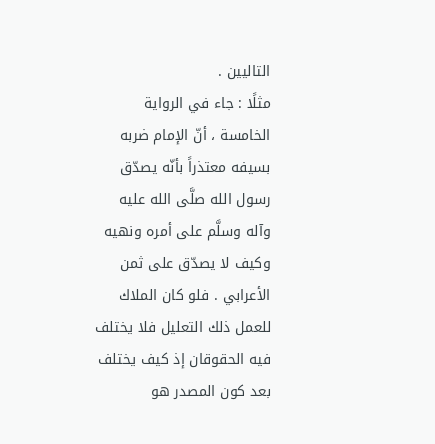التاليين .
مثلًا : جاء في الرواية الخامسة ، أنّ الإمام ضربه بسيفه معتذراً بأنّه يصدّق رسول الله صلَّى الله عليه وآله وسلَّم على أمره ونهيه وكيف لا يصدّق على ثمن الأعرابي . فلو كان الملاك للعمل ذلك التعليل فلا يختلف فيه الحقوقان إذ كيف يختلف بعد كون المصدر هو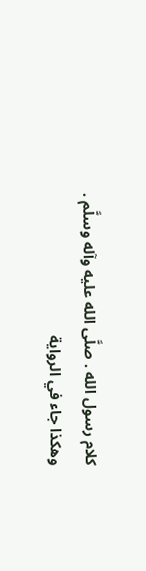كلام رسول الله . صلَّى الله عليه وآله وسلَّم .
وهكذا جاء في الرواية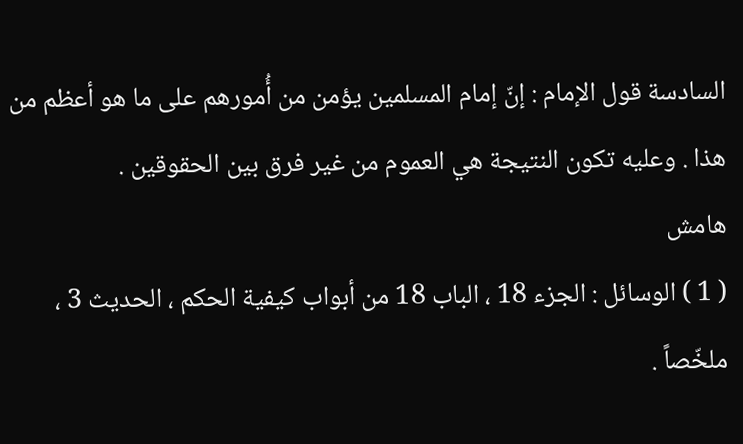السادسة قول الإمام : إنّ إمام المسلمين يؤمن من أُمورهم على ما هو أعظم من هذا . وعليه تكون النتيجة هي العموم من غير فرق بين الحقوقين .
هامش
( 1 ) الوسائل : الجزء 18 ، الباب 18 من أبواب كيفية الحكم ، الحديث 3 ، ملخّصاً .